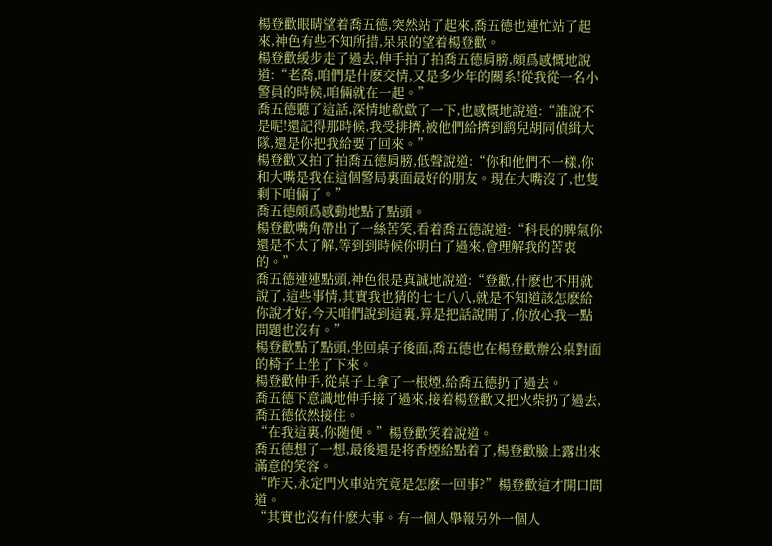楊登歡眼睛望着喬五德,突然站了起來,喬五德也連忙站了起來,神色有些不知所措,呆呆的望着楊登歡。
楊登歡緩步走了過去,伸手拍了拍喬五德肩膀,頗爲感慨地說道:“老喬,咱們是什麽交情,又是多少年的關系!從我從一名小警員的時候,咱倆就在一起。”
喬五德聽了這話,深情地欷歔了一下,也感慨地說道:“誰說不是呢!還記得那時候,我受排擠,被他們給擠到鹞兒胡同偵緝大隊,還是你把我給要了回來。”
楊登歡又拍了拍喬五德肩膀,低聲說道:“你和他們不一樣,你和大嘴是我在這個警局裏面最好的朋友。現在大嘴沒了,也隻剩下咱倆了。”
喬五德頗爲感動地點了點頭。
楊登歡嘴角帶出了一絲苦笑,看着喬五德說道:“科長的脾氣你還是不太了解,等到到時候你明白了過來,會理解我的苦衷的。”
喬五德連連點頭,神色很是真誠地說道:“登歡,什麽也不用就說了,這些事情,其實我也猜的七七八八,就是不知道該怎麽給你說才好,今天咱們說到這裏,算是把話說開了,你放心我一點問題也沒有。”
楊登歡點了點頭,坐回桌子後面,喬五德也在楊登歡辦公桌對面的椅子上坐了下來。
楊登歡伸手,從桌子上拿了一根煙,給喬五德扔了過去。
喬五德下意識地伸手接了過來,接着楊登歡又把火柴扔了過去,喬五德依然接住。
“在我這裏,你随便。”楊登歡笑着說道。
喬五德想了一想,最後還是将香煙給點着了,楊登歡臉上露出來滿意的笑容。
“昨天,永定門火車站究竟是怎麽一回事?”楊登歡這才開口問道。
“其實也沒有什麽大事。有一個人舉報另外一個人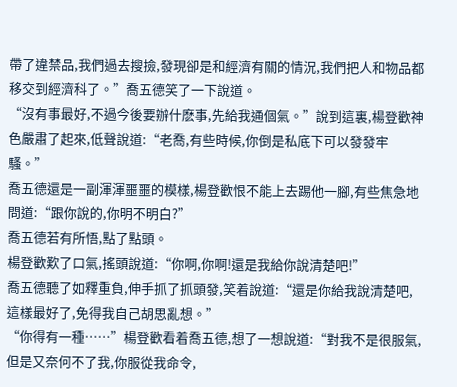帶了違禁品,我們過去搜撿,發現卻是和經濟有關的情況,我們把人和物品都移交到經濟科了。”喬五德笑了一下說道。
“沒有事最好,不過今後要辦什麽事,先給我通個氣。”說到這裏,楊登歡神色嚴肅了起來,低聲說道:“老喬,有些時候,你倒是私底下可以發發牢騷。”
喬五德還是一副渾渾噩噩的模樣,楊登歡恨不能上去踢他一腳,有些焦急地問道:“跟你說的,你明不明白?”
喬五德若有所悟,點了點頭。
楊登歡歎了口氣,搖頭說道:“你啊,你啊!還是我給你說清楚吧!”
喬五德聽了如釋重負,伸手抓了抓頭發,笑着說道:“還是你給我說清楚吧,這樣最好了,免得我自己胡思亂想。”
“你得有一種……”楊登歡看着喬五德,想了一想說道:“對我不是很服氣,但是又奈何不了我,你服從我命令,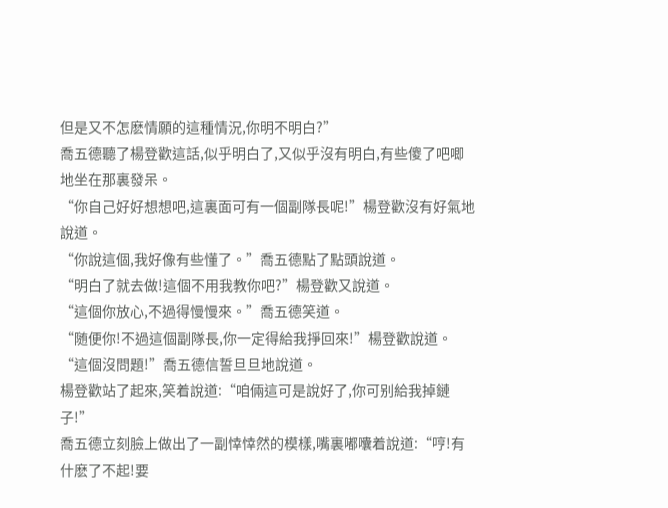但是又不怎麽情願的這種情況,你明不明白?”
喬五德聽了楊登歡這話,似乎明白了,又似乎沒有明白,有些傻了吧唧地坐在那裏發呆。
“你自己好好想想吧,這裏面可有一個副隊長呢!”楊登歡沒有好氣地說道。
“你說這個,我好像有些懂了。”喬五德點了點頭說道。
“明白了就去做!這個不用我教你吧?”楊登歡又說道。
“這個你放心,不過得慢慢來。”喬五德笑道。
“随便你!不過這個副隊長,你一定得給我掙回來!”楊登歡說道。
“這個沒問題!”喬五德信誓旦旦地說道。
楊登歡站了起來,笑着說道:“咱倆這可是說好了,你可别給我掉鏈子!”
喬五德立刻臉上做出了一副悻悻然的模樣,嘴裏嘟囔着說道:“哼!有什麽了不起!要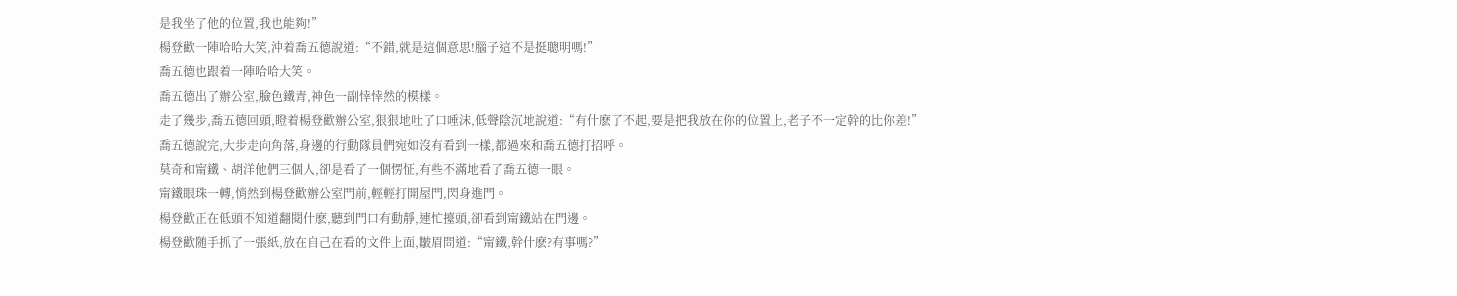是我坐了他的位置,我也能夠!”
楊登歡一陣哈哈大笑,沖着喬五德說道:“不錯,就是這個意思!腦子這不是挺聰明嗎!”
喬五德也跟着一陣哈哈大笑。
喬五德出了辦公室,臉色鐵青,神色一副悻悻然的模樣。
走了幾步,喬五德回頭,瞪着楊登歡辦公室,狠狠地吐了口唾沫,低聲陰沉地說道:“有什麽了不起,要是把我放在你的位置上,老子不一定幹的比你差!”
喬五德說完,大步走向角落,身邊的行動隊員們宛如沒有看到一樣,都過來和喬五德打招呼。
莫奇和甯鐵、胡洋他們三個人,卻是看了一個愣怔,有些不滿地看了喬五德一眼。
甯鐵眼珠一轉,悄然到楊登歡辦公室門前,輕輕打開屋門,閃身進門。
楊登歡正在低頭不知道翻閱什麽,聽到門口有動靜,連忙擡頭,卻看到甯鐵站在門邊。
楊登歡随手抓了一張紙,放在自己在看的文件上面,皺眉問道:“甯鐵,幹什麽?有事嗎?”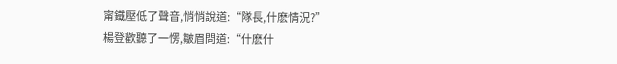甯鐵壓低了聲音,悄悄說道:“隊長,什麽情況?”
楊登歡聽了一愣,皺眉問道:“什麽什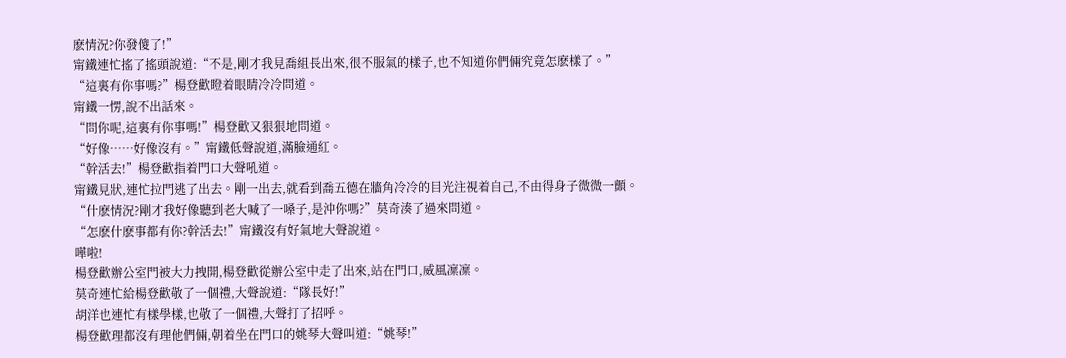麽情況?你發傻了!”
甯鐵連忙搖了搖頭說道:“不是,剛才我見喬組長出來,很不服氣的樣子,也不知道你們倆究竟怎麽樣了。”
“這裏有你事嗎?”楊登歡瞪着眼睛冷冷問道。
甯鐵一愣,說不出話來。
“問你呢,這裏有你事嗎!”楊登歡又狠狠地問道。
“好像……好像沒有。”甯鐵低聲說道,滿臉通紅。
“幹活去!”楊登歡指着門口大聲吼道。
甯鐵見狀,連忙拉門逃了出去。剛一出去,就看到喬五德在牆角冷冷的目光注視着自己,不由得身子微微一顫。
“什麽情況?剛才我好像聽到老大喊了一嗓子,是沖你嗎?”莫奇湊了過來問道。
“怎麽什麽事都有你?幹活去!”甯鐵沒有好氣地大聲說道。
嘩啦!
楊登歡辦公室門被大力拽開,楊登歡從辦公室中走了出來,站在門口,威風凜凜。
莫奇連忙給楊登歡敬了一個禮,大聲說道:“隊長好!”
胡洋也連忙有樣學樣,也敬了一個禮,大聲打了招呼。
楊登歡理都沒有理他們倆,朝着坐在門口的姚琴大聲叫道:“姚琴!”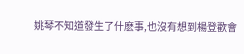姚琴不知道發生了什麽事,也沒有想到楊登歡會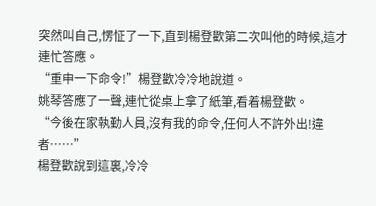突然叫自己,愣怔了一下,直到楊登歡第二次叫他的時候,這才連忙答應。
“重申一下命令!”楊登歡冷冷地說道。
姚琴答應了一聲,連忙從桌上拿了紙筆,看着楊登歡。
“今後在家執勤人員,沒有我的命令,任何人不許外出!違者……”
楊登歡說到這裏,冷冷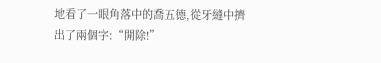地看了一眼角落中的喬五德,從牙縫中擠出了兩個字:“開除!”